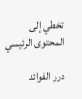تخطي إلى المحتوى الرئيسي

درر الفوائد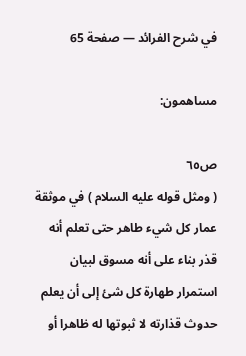في شرح الفرائد — صفحة 65

مساهمون:

ص٦٥
( ومثل قوله عليه السلام ) في موثقة عمار كل شيء طاهر حتى تعلم أنه قذر بناء على أنه مسوق لبيان استمرار طهارة كل شئ إلى أن يعلم حدوث قذارته لا ثبوتها له ظاهرا أو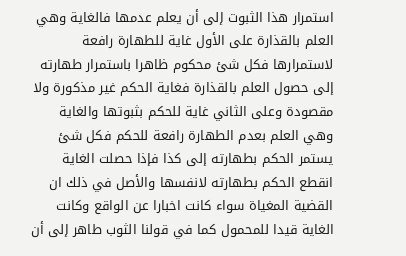استمرار هذا الثبوت إلى أن يعلم عدمها فالغاية وهي العلم بالقذارة على الأول غاية للطهارة رافعة لاستمرارها فكل شئ محكوم ظاهرا باستمرار طهارته إلى حصول العلم بالقذارة فغاية الحكم غير مذكورة ولا مقصودة وعلى الثاني غاية للحكم بثبوتها والغاية وهي العلم بعدم الطهارة رافعة للحكم فكل شئ يستمر الحكم بطهارته إلى كذا فإذا حصلت الغاية انقطع الحكم بطهارته لانفسها والأصل في ذلك ان القضية المغياة سواء كانت اخبارا عن الواقع وكانت الغاية قيدا للمحمول كما في قولنا الثوب طاهر إلى أن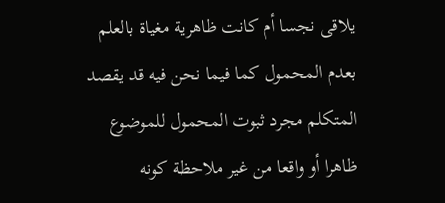يلاقى نجسا أم كانت ظاهرية مغياة بالعلم بعدم المحمول كما فيما نحن فيه قد يقصد المتكلم مجرد ثبوت المحمول للموضوع ظاهرا أو واقعا من غير ملاحظة كونه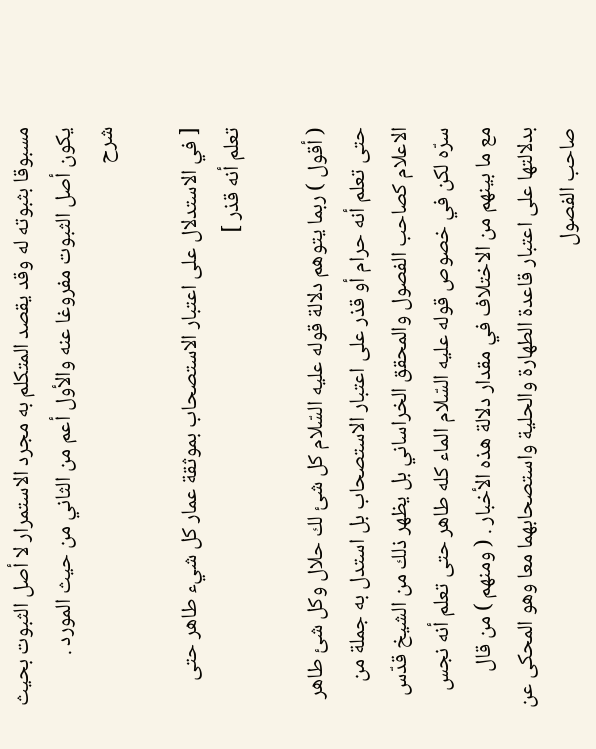مسبوقا بثبوته له وقد يقصد المتكلم به مجرد الاستمرار لا أصل الثبوت بحيث يكون أصل الثبوت مفروغا عنه والأول أعم من الثاني من حيث المورد .
شرح

[ في الاستدلال على اعتبار الاستصحاب بموثقة عمار كل شيء طاهر حتى تعلم أنه قذر ]

( أقول ) ربما يتوهم دلالة قوله عليه السّلام كل شئ لك حلال وكل شئ طاهر حتى تعلم أنه حرام أو قذر على اعتبار الاستصحاب بل استدل به جملة من الاعلام كصاحب الفصول والمحقق الخراساني بل يظهر ذلك من الشيخ قدّس سرّه لكن في خصوص قوله عليه السّلام الماء كله طاهر حتى تعلم أنه نجس مع ما بينهم من الاختلاف في مقدار دلالة هذه الأخبار . ( ومنهم ) من قال بدلالتها على اعتبار قاعدة الطهارة والحلية واستصحابهما معا وهو المحكى عن صاحب الفصول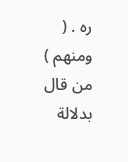ره . ( ومنهم ) من قال بدلالة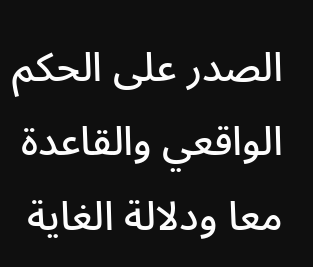الصدر على الحكم الواقعي والقاعدة معا ودلالة الغاية